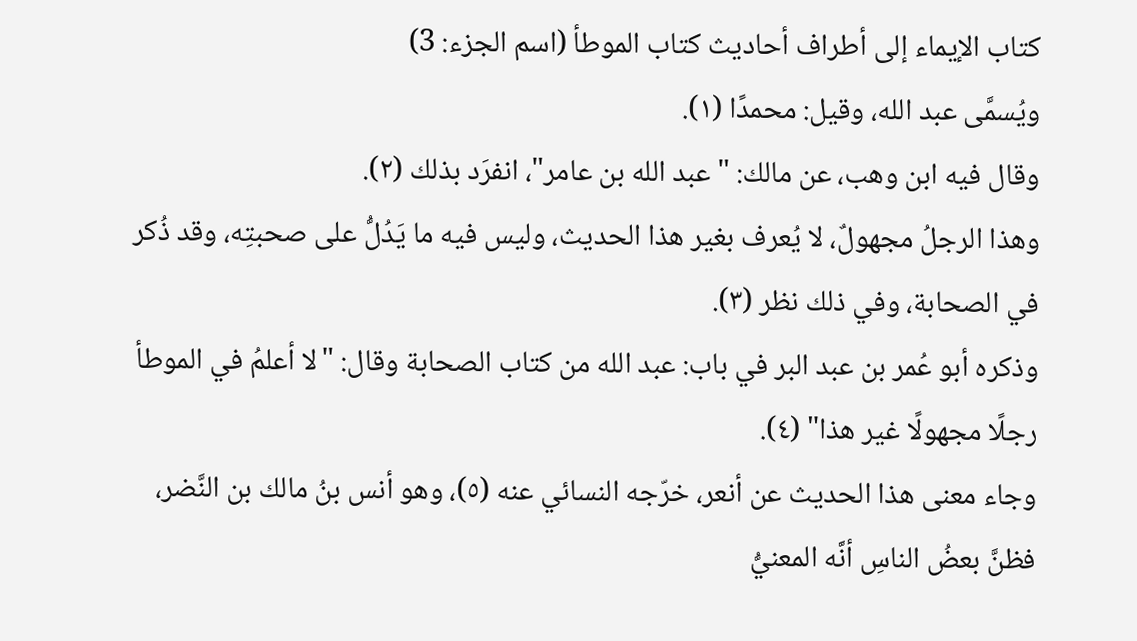كتاب الإيماء إلى أطراف أحاديث كتاب الموطأ (اسم الجزء: 3)
ويُسمَّى عبد الله، وقيل: محمدًا (١).
وقال فيه ابن وهب، عن مالك: "عبد الله بن عامر"، انفرَد بذلك (٢).
وهذا الرجلُ مجهولٌ، لا يُعرف بغير هذا الحديث، وليس فيه ما يَدُلُّ على صحبتِه، وقد ذُكر في الصحابة، وفي ذلك نظر (٣).
وذكره أبو عُمر بن عبد البر في باب: عبد الله من كتاب الصحابة وقال: "لا أعلمُ في الموطأ رجلًا مجهولًا غير هذا" (٤).
وجاء معنى هذا الحديث عن أنعر، خرّجه النسائي عنه (٥)، وهو أنس بنُ مالك بن النَّضر، فظنَّ بعضُ الناسِ أنَّه المعنيُّ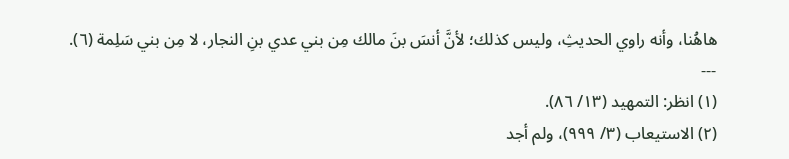هاهُنا، وأنه راوي الحديثِ، وليس كذلك؛ لأنَّ أنسَ بنَ مالك مِن بني عدي بنِ النجار، لا مِن بني سَلِمة (٦).
---
(١) انظر: التمهيد (١٣/ ٨٦).
(٢) الاستيعاب (٣/ ٩٩٩)، ولم أجد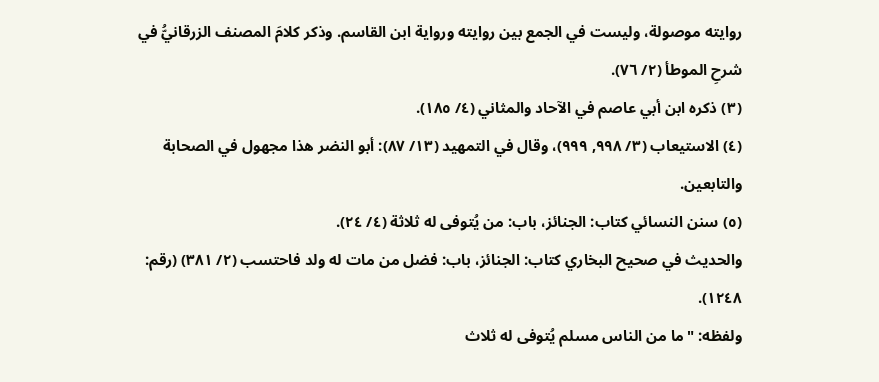روايته موصولة، وليست في الجمع بين روايته ورواية ابن القاسم. وذكر كلامَ المصنف الزرقانيُّ في شرحِ الموطأ (٢/ ٧٦).
(٣) ذكره ابن أبي عاصم في الآحاد والمثاني (٤/ ١٨٥).
(٤) الاستيعاب (٣/ ٩٩٨, ٩٩٩)، وقال في التمهيد (١٣/ ٨٧): أبو النضر هذا مجهول في الصحابة والتابعين.
(٥) سنن النسائي كتاب: الجنائز، باب: من يُتوفى له ثلاثة (٤/ ٢٤).
والحديث في صحيح البخاري كتاب: الجنائز، باب: فضل من مات له ولد فاحتسب (٢/ ٣٨١) (رقم: ١٢٤٨).
ولفظه: "ما من الناس مسلم يُتوفى له ثلاث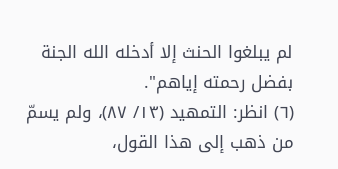لم يبلغوا الحنث إلا أدخله الله الجنة بفضل رحمته إياهم".
(٦) انظر: التمهيد (١٣/ ٨٧)، ولم يسمّ من ذهب إلى هذا القول،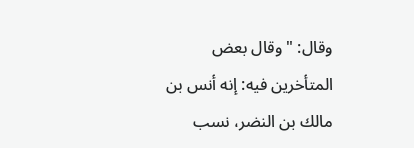وقال: "وقال بعض المتأخرين فيه: إنه أنس بن مالك بن النضر، نسب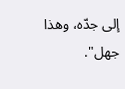إلى جدّه، وهذا جهل".